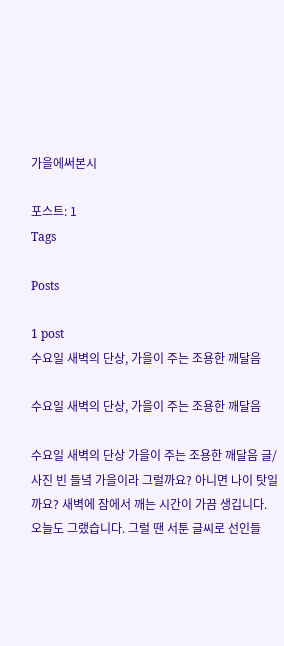가을에써본시

포스트: 1
Tags

Posts

1 post
수요일 새벽의 단상, 가을이 주는 조용한 깨달음

수요일 새벽의 단상, 가을이 주는 조용한 깨달음

수요일 새벽의 단상 가을이 주는 조용한 깨달음 글/사진 빈 들녘 가을이라 그럴까요? 아니면 나이 탓일까요? 새벽에 잠에서 깨는 시간이 가끔 생깁니다. 오늘도 그랬습니다. 그럴 땐 서툰 글씨로 선인들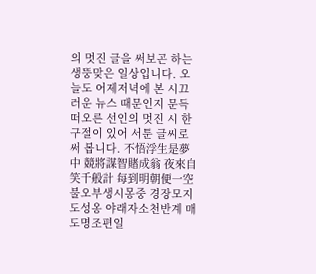의 멋진 글을 써보곤 하는 생뚱맞은 일상입니다. 오늘도 어제저녁에 본 시끄러운 뉴스 때문인지 문득 떠오른 선인의 멋진 시 한 구절이 있어 서툰 글씨로 써 봅니다. 不悟浮生是夢中 競將謀智賭成翁 夜來自笑千般計 每到明朝便一空 불오부생시몽중 경장모지도성옹 야래자소천반계 매도명조편일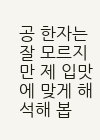공 한자는 잘 모르지만 제 입맛에 맞게 해석해 봅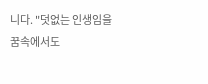니다. "덧없는 인생임을 꿈속에서도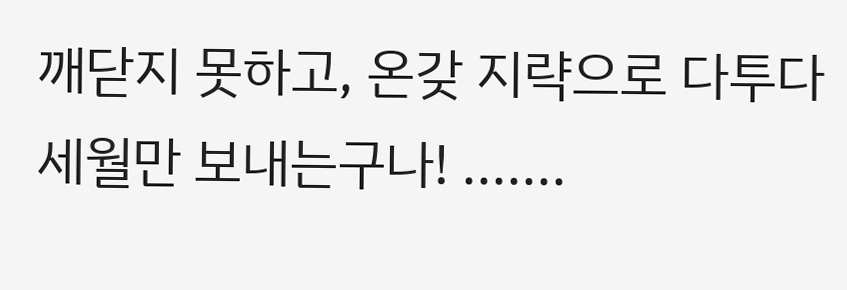깨닫지 못하고, 온갖 지략으로 다투다 세월만 보내는구나! .......